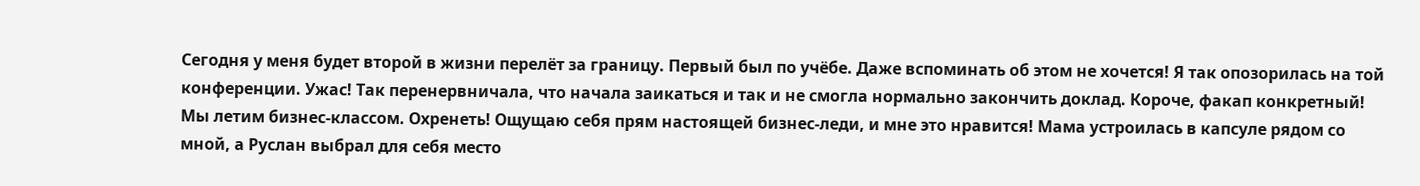Сегодня у меня будет второй в жизни перелёт за границу. Первый был по учёбе. Даже вспоминать об этом не хочется! Я так опозорилась на той конференции. Ужас! Так перенервничала, что начала заикаться и так и не смогла нормально закончить доклад. Короче, факап конкретный!
Мы летим бизнес-классом. Охренеть! Ощущаю себя прям настоящей бизнес-леди, и мне это нравится! Мама устроилась в капсуле рядом со мной, а Руслан выбрал для себя место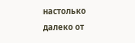настолько далеко от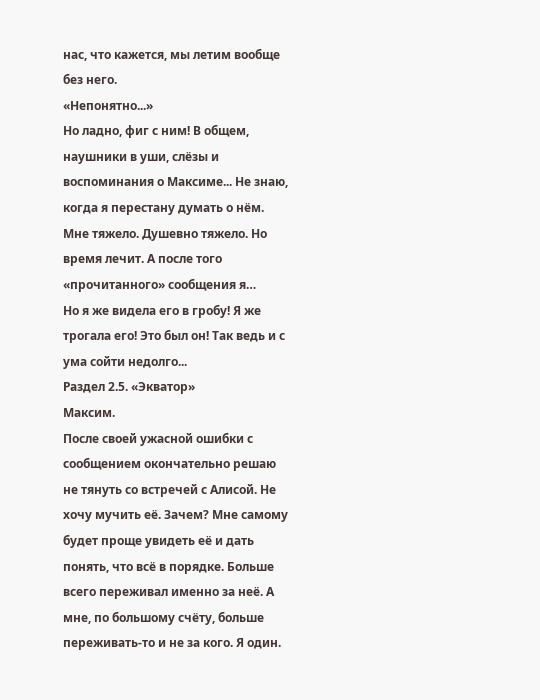нас, что кажется, мы летим вообще без него.
«Непонятно...»
Но ладно, фиг с ним! В общем, наушники в уши, слёзы и воспоминания о Максиме... Не знаю, когда я перестану думать о нём. Мне тяжело. Душевно тяжело. Но время лечит. А после того «прочитанного» сообщения я…
Но я же видела его в гробу! Я же трогала его! Это был он! Так ведь и с ума сойти недолго...
Раздел 2.5. «Экватор»
Максим.
После своей ужасной ошибки с сообщением окончательно решаю не тянуть со встречей с Алисой. Не хочу мучить её. Зачем? Мне самому будет проще увидеть её и дать понять, что всё в порядке. Больше всего переживал именно за неё. А мне, по большому счёту, больше переживать-то и не за кого. Я один.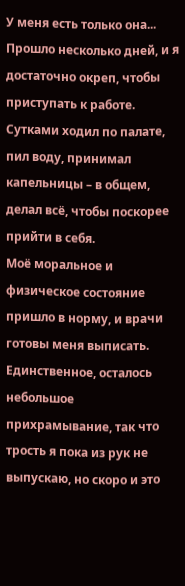У меня есть только она...
Прошло несколько дней, и я достаточно окреп, чтобы приступать к работе. Сутками ходил по палате, пил воду, принимал капельницы – в общем, делал всё, чтобы поскорее прийти в себя.
Моё моральное и физическое состояние пришло в норму, и врачи готовы меня выписать. Единственное, осталось небольшое прихрамывание, так что трость я пока из рук не выпускаю, но скоро и это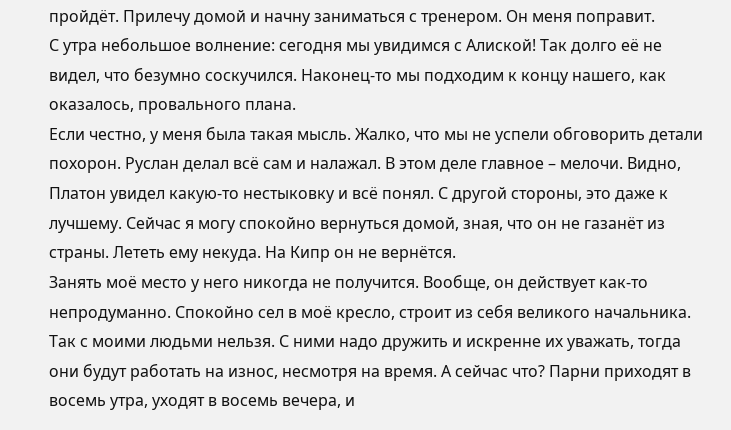пройдёт. Прилечу домой и начну заниматься с тренером. Он меня поправит.
С утра небольшое волнение: сегодня мы увидимся с Алиской! Так долго её не видел, что безумно соскучился. Наконец-то мы подходим к концу нашего, как оказалось, провального плана.
Если честно, у меня была такая мысль. Жалко, что мы не успели обговорить детали похорон. Руслан делал всё сам и налажал. В этом деле главное – мелочи. Видно, Платон увидел какую-то нестыковку и всё понял. С другой стороны, это даже к лучшему. Сейчас я могу спокойно вернуться домой, зная, что он не газанёт из страны. Лететь ему некуда. На Кипр он не вернётся.
Занять моё место у него никогда не получится. Вообще, он действует как-то непродуманно. Спокойно сел в моё кресло, строит из себя великого начальника. Так с моими людьми нельзя. С ними надо дружить и искренне их уважать, тогда они будут работать на износ, несмотря на время. А сейчас что? Парни приходят в восемь утра, уходят в восемь вечера, и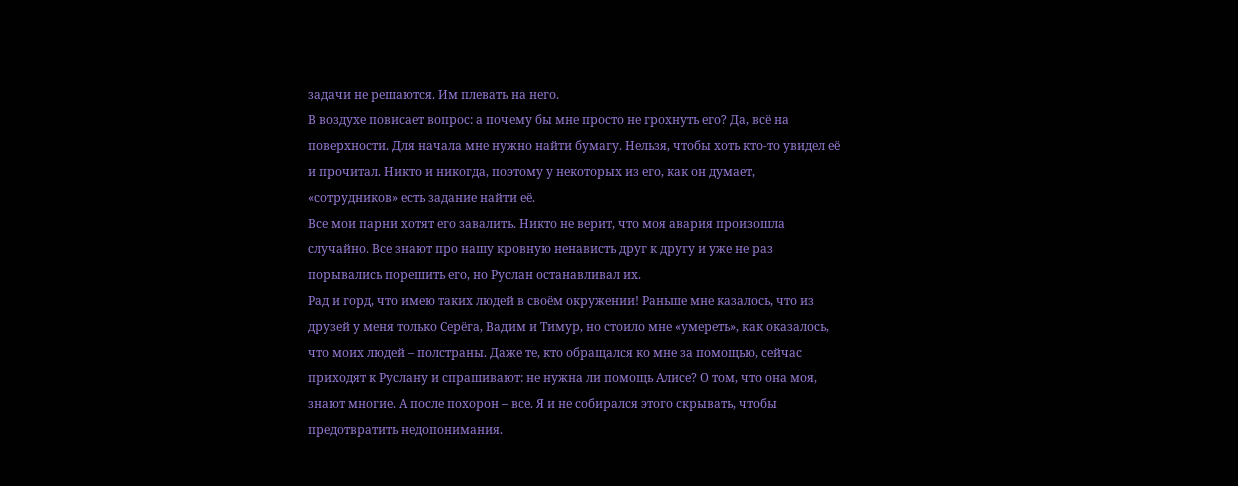задачи не решаются. Им плевать на него.
В воздухе повисает вопрос: а почему бы мне просто не грохнуть его? Да, всё на поверхности. Для начала мне нужно найти бумагу. Нельзя, чтобы хоть кто-то увидел её и прочитал. Никто и никогда, поэтому у некоторых из его, как он думает, «сотрудников» есть задание найти её.
Все мои парни хотят его завалить. Никто не верит, что моя авария произошла случайно. Все знают про нашу кровную ненависть друг к другу и уже не раз порывались порешить его, но Руслан останавливал их.
Рад и горд, что имею таких людей в своём окружении! Раньше мне казалось, что из друзей у меня только Серёга, Вадим и Тимур, но стоило мне «умереть», как оказалось, что моих людей – полстраны. Даже те, кто обращался ко мне за помощью, сейчас приходят к Руслану и спрашивают: не нужна ли помощь Алисе? О том, что она моя, знают многие. А после похорон – все. Я и не собирался этого скрывать, чтобы предотвратить недопонимания.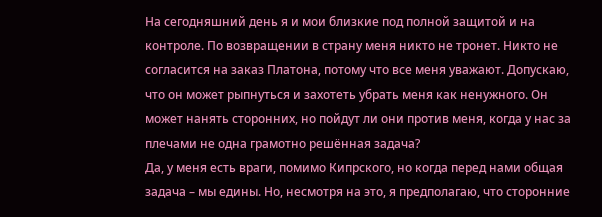На сегодняшний день я и мои близкие под полной защитой и на контроле. По возвращении в страну меня никто не тронет. Никто не согласится на заказ Платона, потому что все меня уважают. Допускаю, что он может рыпнуться и захотеть убрать меня как ненужного. Он может нанять сторонних, но пойдут ли они против меня, когда у нас за плечами не одна грамотно решённая задача?
Да, у меня есть враги, помимо Кипрского, но когда перед нами общая задача – мы едины. Но, несмотря на это, я предполагаю, что сторонние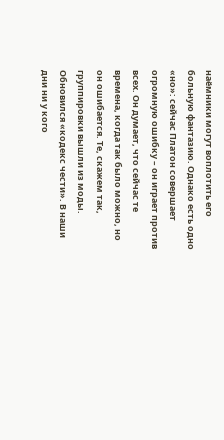наёмники могут воплотить его больную фантазию. Однако есть одно «но»: сейчас Платон совершает огромную ошибку – он играет против всех. Он думает, что сейчас те времена, когда так было можно, но он ошибается. Те, скажем так, группировки вышли из моды. Обновился «кодекс чести». В наши дни ни у кого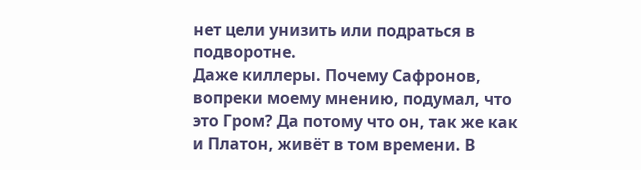нет цели унизить или подраться в подворотне.
Даже киллеры. Почему Сафронов, вопреки моему мнению, подумал, что это Гром? Да потому что он, так же как и Платон, живёт в том времени. В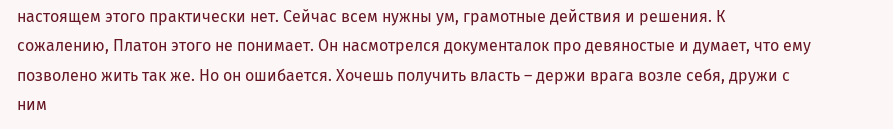настоящем этого практически нет. Сейчас всем нужны ум, грамотные действия и решения. К сожалению, Платон этого не понимает. Он насмотрелся документалок про девяностые и думает, что ему позволено жить так же. Но он ошибается. Хочешь получить власть – держи врага возле себя, дружи с ним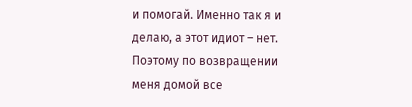и помогай. Именно так я и делаю, а этот идиот – нет. Поэтому по возвращении меня домой все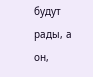будут рады, а он,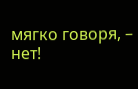мягко говоря, – нет!